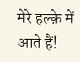मेरे हल्क़े में आते हैं!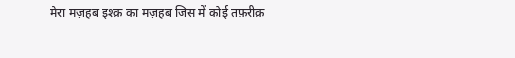मेरा मज़हब इश्क़ का मज़हब जिस में कोई तफ़रीक़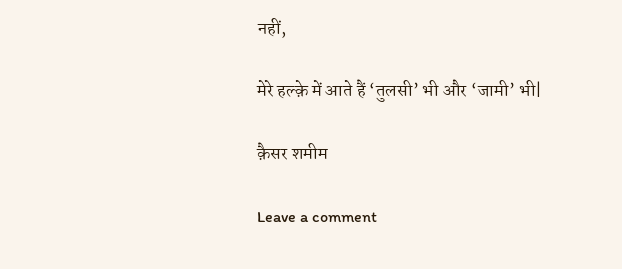नहीं,

मेरे हल्क़े में आते हैं ‘तुलसी’ भी और ‘जामी’ भी|

क़ैसर शमीम

Leave a comment